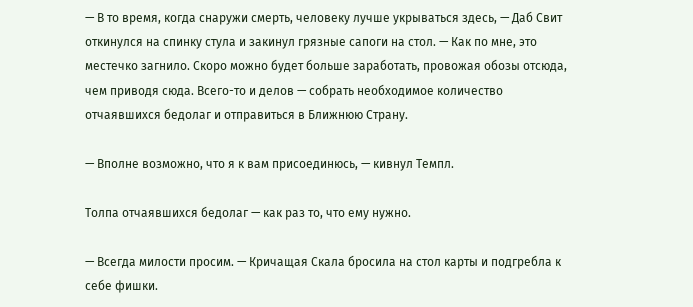— В то время, когда снаружи смерть, человеку лучше укрываться здесь, — Даб Свит откинулся на спинку стула и закинул грязные сапоги на стол. — Как по мне, это местечко загнило. Скоро можно будет больше заработать, провожая обозы отсюда, чем приводя сюда. Всего-то и делов — собрать необходимое количество отчаявшихся бедолаг и отправиться в Ближнюю Страну.

— Вполне возможно, что я к вам присоединюсь, — кивнул Темпл.

Толпа отчаявшихся бедолаг — как раз то, что ему нужно.

— Всегда милости просим. — Кричащая Скала бросила на стол карты и подгребла к себе фишки.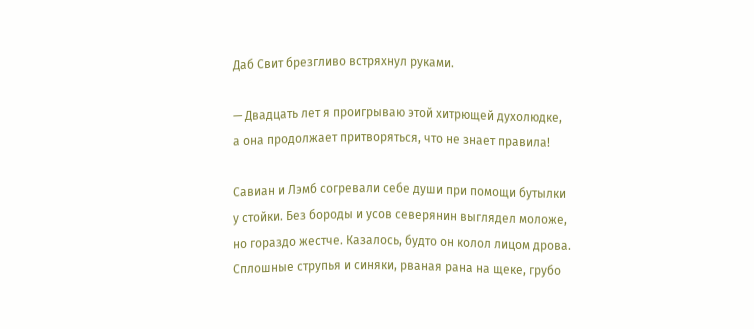Даб Свит брезгливо встряхнул руками.

— Двадцать лет я проигрываю этой хитрющей духолюдке, а она продолжает притворяться, что не знает правила!

Савиан и Лэмб согревали себе души при помощи бутылки у стойки. Без бороды и усов северянин выглядел моложе, но гораздо жестче. Казалось, будто он колол лицом дрова. Сплошные струпья и синяки, рваная рана на щеке, грубо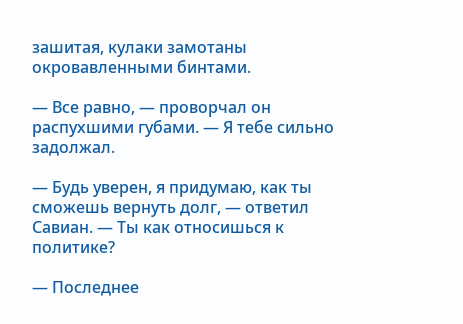зашитая, кулаки замотаны окровавленными бинтами.

— Все равно, — проворчал он распухшими губами. — Я тебе сильно задолжал.

— Будь уверен, я придумаю, как ты сможешь вернуть долг, — ответил Савиан. — Ты как относишься к политике?

— Последнее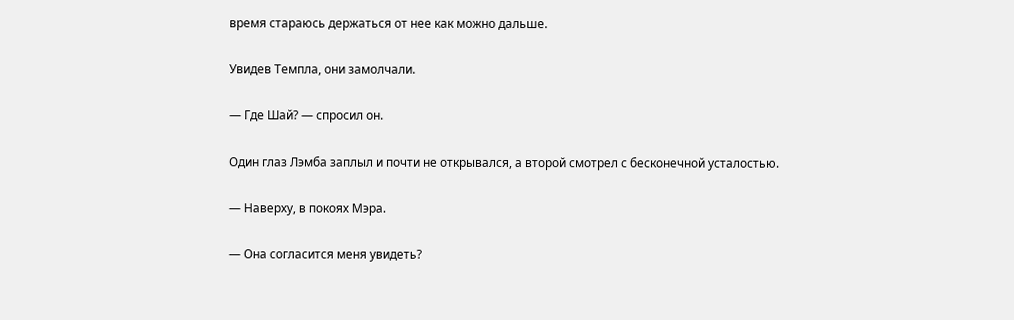время стараюсь держаться от нее как можно дальше.

Увидев Темпла, они замолчали.

— Где Шай? — спросил он.

Один глаз Лэмба заплыл и почти не открывался, а второй смотрел с бесконечной усталостью.

— Наверху, в покоях Мэра.

— Она согласится меня увидеть?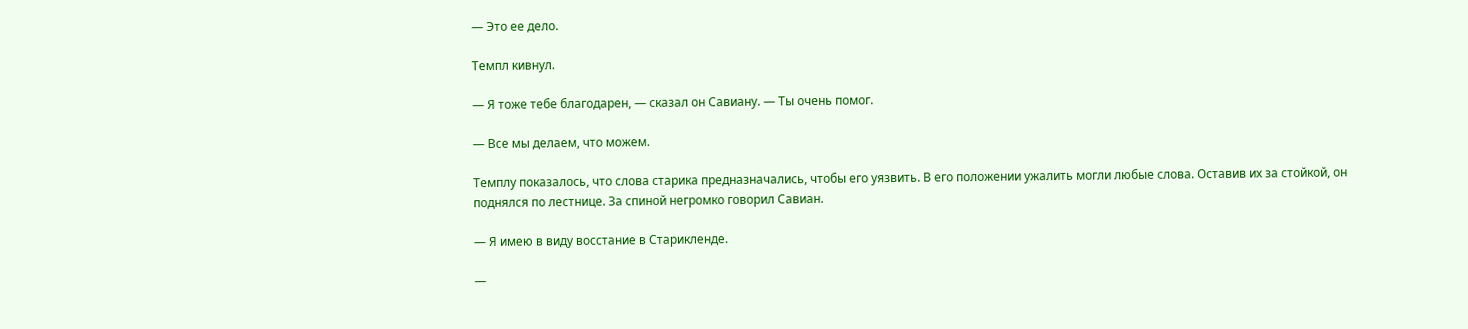— Это ее дело.

Темпл кивнул.

— Я тоже тебе благодарен, — сказал он Савиану. — Ты очень помог.

— Все мы делаем, что можем.

Темплу показалось, что слова старика предназначались, чтобы его уязвить. В его положении ужалить могли любые слова. Оставив их за стойкой, он поднялся по лестнице. За спиной негромко говорил Савиан.

— Я имею в виду восстание в Старикленде.

—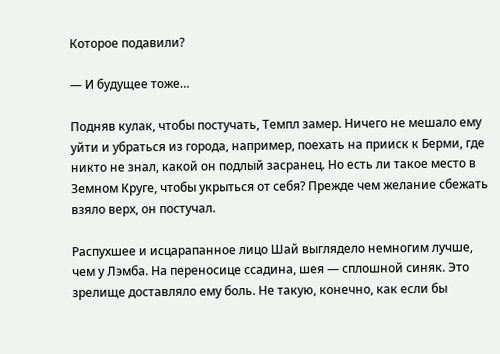Которое подавили?

— И будущее тоже…

Подняв кулак, чтобы постучать, Темпл замер. Ничего не мешало ему уйти и убраться из города, например, поехать на прииск к Берми, где никто не знал, какой он подлый засранец. Но есть ли такое место в Земном Круге, чтобы укрыться от себя? Прежде чем желание сбежать взяло верх, он постучал.

Распухшее и исцарапанное лицо Шай выглядело немногим лучше, чем у Лэмба. На переносице ссадина, шея — сплошной синяк. Это зрелище доставляло ему боль. Не такую, конечно, как если бы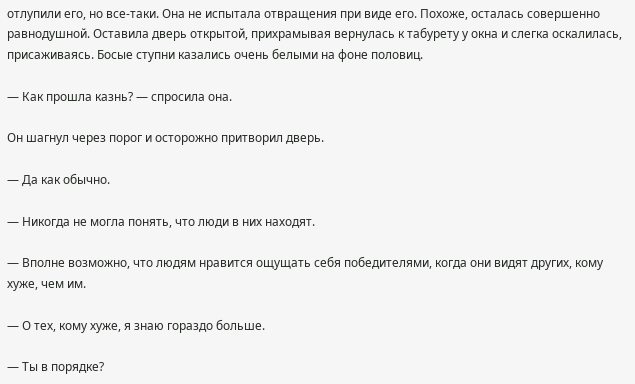отлупили его, но все-таки. Она не испытала отвращения при виде его. Похоже, осталась совершенно равнодушной. Оставила дверь открытой, прихрамывая вернулась к табурету у окна и слегка оскалилась, присаживаясь. Босые ступни казались очень белыми на фоне половиц.

— Как прошла казнь? — спросила она.

Он шагнул через порог и осторожно притворил дверь.

— Да как обычно.

— Никогда не могла понять, что люди в них находят.

— Вполне возможно, что людям нравится ощущать себя победителями, когда они видят других, кому хуже, чем им.

— О тех, кому хуже, я знаю гораздо больше.

— Ты в порядке?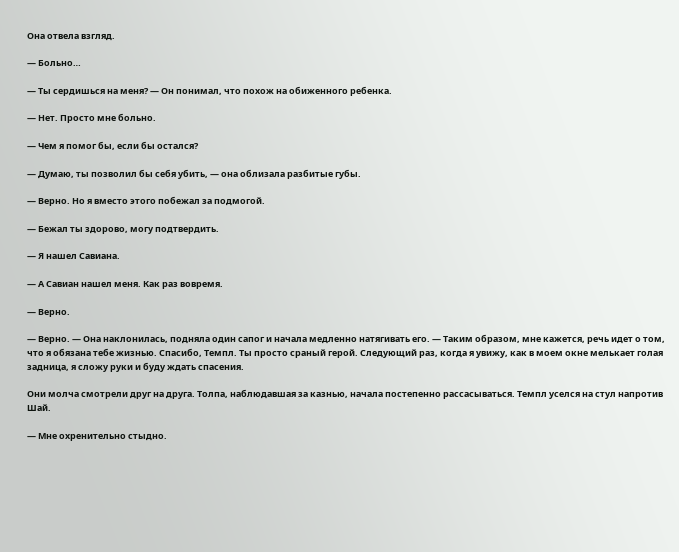Она отвела взгляд.

— Больно…

— Ты сердишься на меня? — Он понимал, что похож на обиженного ребенка.

— Нет. Просто мне больно.

— Чем я помог бы, если бы остался?

— Думаю, ты позволил бы себя убить, — она облизала разбитые губы.

— Верно. Но я вместо этого побежал за подмогой.

— Бежал ты здорово, могу подтвердить.

— Я нашел Савиана.

— А Савиан нашел меня. Как раз вовремя.

— Верно.

— Верно. — Она наклонилась, подняла один сапог и начала медленно натягивать его. — Таким образом, мне кажется, речь идет о том, что я обязана тебе жизнью. Спасибо, Темпл. Ты просто сраный герой. Следующий раз, когда я увижу, как в моем окне мелькает голая задница, я сложу руки и буду ждать спасения.

Они молча смотрели друг на друга. Толпа, наблюдавшая за казнью, начала постепенно рассасываться. Темпл уселся на стул напротив Шай.

— Мне охренительно стыдно.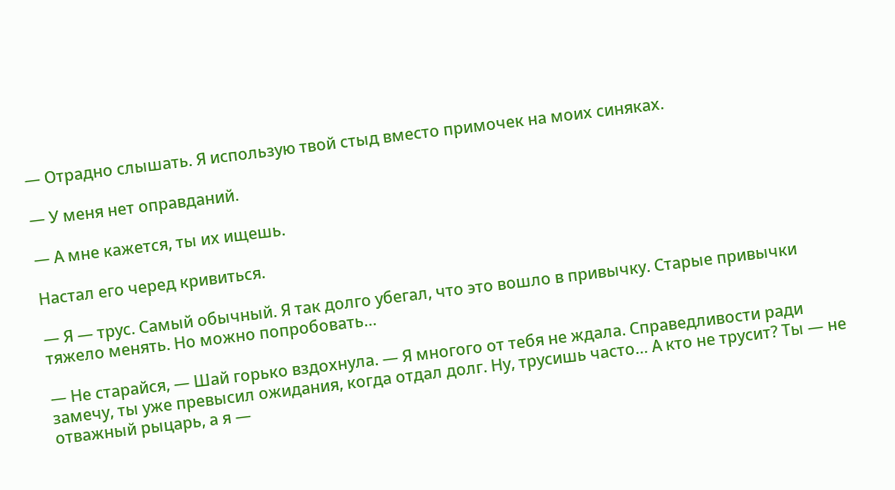— Отрадно слышать. Я использую твой стыд вместо примочек на моих синяках.

— У меня нет оправданий.

— А мне кажется, ты их ищешь.

Настал его черед кривиться.

— Я — трус. Самый обычный. Я так долго убегал, что это вошло в привычку. Старые привычки тяжело менять. Но можно попробовать…

— Не старайся, — Шай горько вздохнула. — Я многого от тебя не ждала. Справедливости ради замечу, ты уже превысил ожидания, когда отдал долг. Ну, трусишь часто… А кто не трусит? Ты — не отважный рыцарь, а я —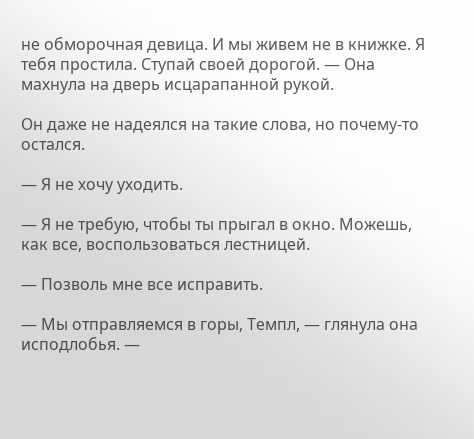не обморочная девица. И мы живем не в книжке. Я тебя простила. Ступай своей дорогой. — Она махнула на дверь исцарапанной рукой.

Он даже не надеялся на такие слова, но почему-то остался.

— Я не хочу уходить.

— Я не требую, чтобы ты прыгал в окно. Можешь, как все, воспользоваться лестницей.

— Позволь мне все исправить.

— Мы отправляемся в горы, Темпл, — глянула она исподлобья. —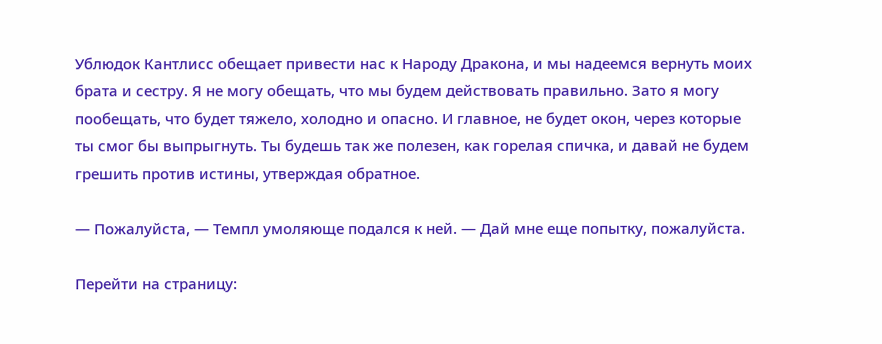Ублюдок Кантлисс обещает привести нас к Народу Дракона, и мы надеемся вернуть моих брата и сестру. Я не могу обещать, что мы будем действовать правильно. Зато я могу пообещать, что будет тяжело, холодно и опасно. И главное, не будет окон, через которые ты смог бы выпрыгнуть. Ты будешь так же полезен, как горелая спичка, и давай не будем грешить против истины, утверждая обратное.

— Пожалуйста, — Темпл умоляюще подался к ней. — Дай мне еще попытку, пожалуйста.

Перейти на страницу: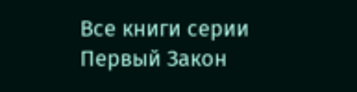Все книги серии Первый Закон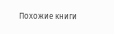Похожие книги